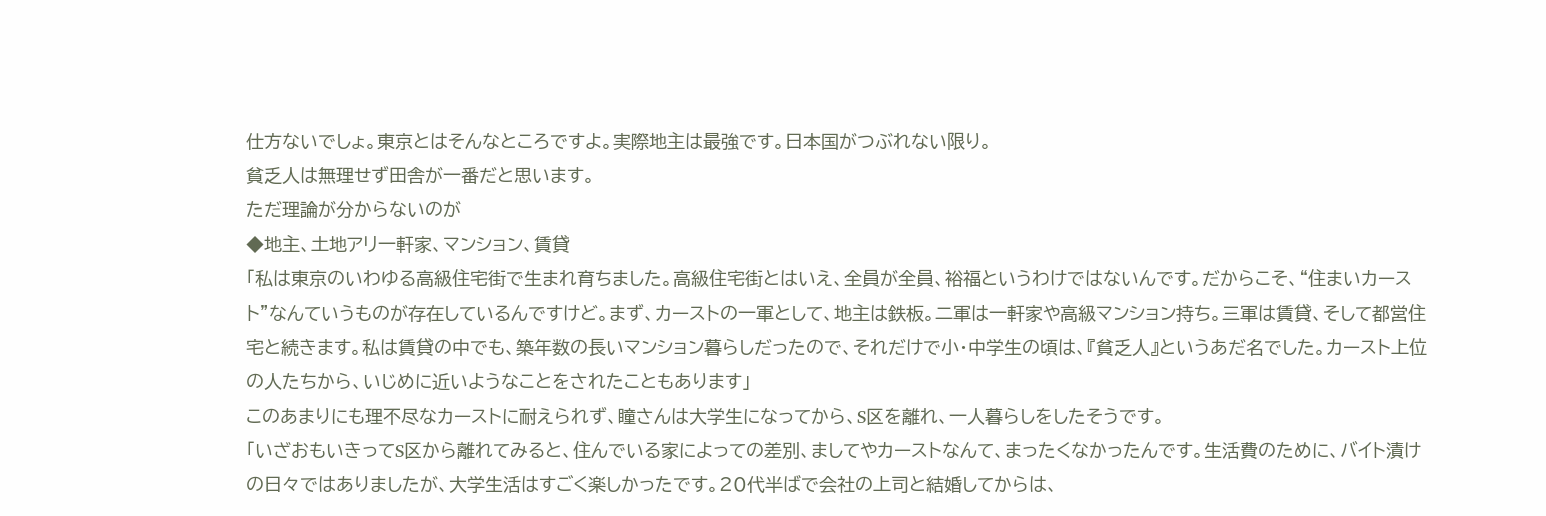仕方ないでしょ。東京とはそんなところですよ。実際地主は最強です。日本国がつぶれない限り。
貧乏人は無理せず田舎が一番だと思います。
ただ理論が分からないのが
◆地主、土地アリ一軒家、マンション、賃貸
「私は東京のいわゆる高級住宅街で生まれ育ちました。高級住宅街とはいえ、全員が全員、裕福というわけではないんです。だからこそ、“住まいカースト”なんていうものが存在しているんですけど。まず、カーストの一軍として、地主は鉄板。二軍は一軒家や高級マンション持ち。三軍は賃貸、そして都営住宅と続きます。私は賃貸の中でも、築年数の長いマンション暮らしだったので、それだけで小・中学生の頃は、『貧乏人』というあだ名でした。カースト上位の人たちから、いじめに近いようなことをされたこともあります」
このあまりにも理不尽なカーストに耐えられず、瞳さんは大学生になってから、S区を離れ、一人暮らしをしたそうです。
「いざおもいきってS区から離れてみると、住んでいる家によっての差別、ましてやカーストなんて、まったくなかったんです。生活費のために、バイト漬けの日々ではありましたが、大学生活はすごく楽しかったです。20代半ばで会社の上司と結婚してからは、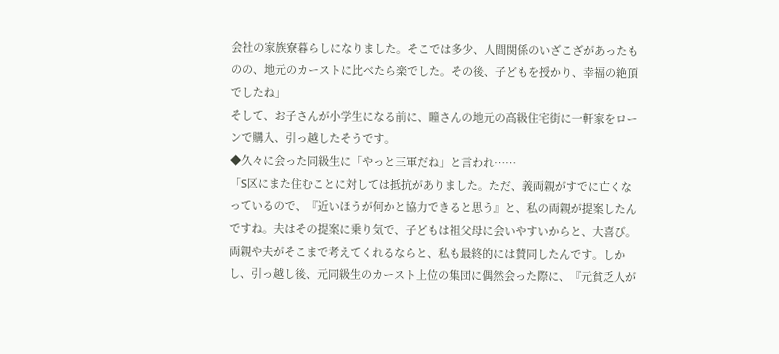会社の家族寮暮らしになりました。そこでは多少、人間関係のいざこざがあったものの、地元のカーストに比べたら楽でした。その後、子どもを授かり、幸福の絶頂でしたね」
そして、お子さんが小学生になる前に、瞳さんの地元の高級住宅街に一軒家をローンで購入、引っ越したそうです。
◆久々に会った同級生に「やっと三軍だね」と言われ……
「S区にまた住むことに対しては抵抗がありました。ただ、義両親がすでに亡くなっているので、『近いほうが何かと協力できると思う』と、私の両親が提案したんですね。夫はその提案に乗り気で、子どもは祖父母に会いやすいからと、大喜び。
両親や夫がそこまで考えてくれるならと、私も最終的には賛同したんです。しかし、引っ越し後、元同級生のカースト上位の集団に偶然会った際に、『元貧乏人が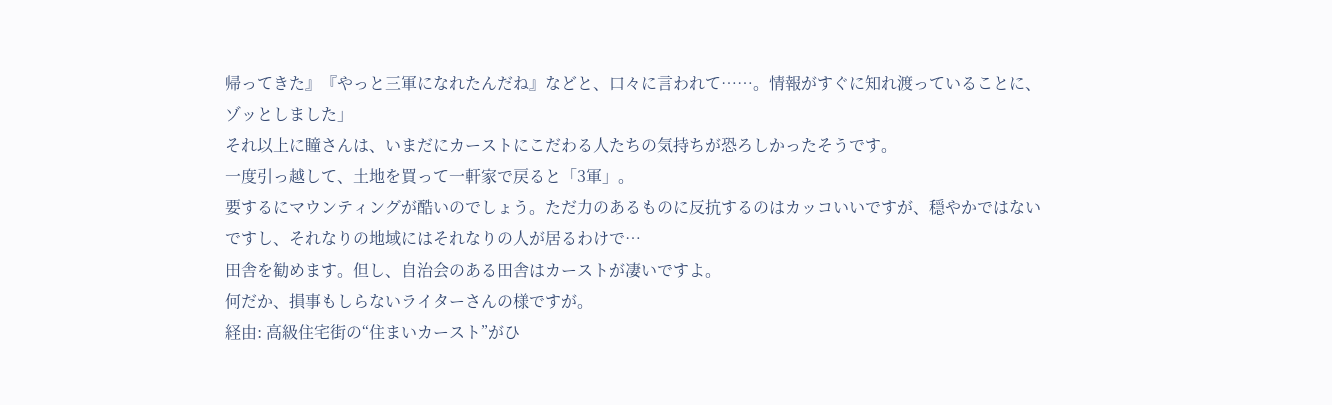帰ってきた』『やっと三軍になれたんだね』などと、口々に言われて……。情報がすぐに知れ渡っていることに、ゾッとしました」
それ以上に瞳さんは、いまだにカーストにこだわる人たちの気持ちが恐ろしかったそうです。
一度引っ越して、土地を買って一軒家で戻ると「3軍」。
要するにマウンティングが酷いのでしょう。ただ力のあるものに反抗するのはカッコいいですが、穏やかではないですし、それなりの地域にはそれなりの人が居るわけで…
田舎を勧めます。但し、自治会のある田舎はカーストが凄いですよ。
何だか、損事もしらないライターさんの様ですが。
経由: 高級住宅街の“住まいカースト”がひ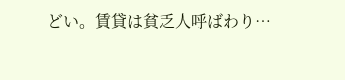どい。賃貸は貧乏人呼ばわり…